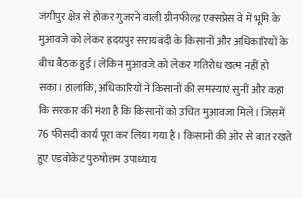जंगीपुर क्षेत्र से होकर गुजरने वाली ग्रीनफील्ड एक्सप्रेस वे में भूमि के मुआवजे को लेकर ह्रदयपुर सरायबंदी के किसानों और अधिकारियों के बीच बैठक हुई। लेकिन मुआवजे को लेकर गतिरोध खत्म नहीं हो सका। हालांकि, अधिकारियों ने किसानों की समस्याएं सुनीं और कहा कि सरकार की मंशा है कि किसानों को उचित मुआवजा मिले। जिसमें 76 फीसदी कार्य पूरा कर लिया गया है। किसानों की ओर से बात रखते हुए एडवोकेट पुरुषोत्तम उपाध्याय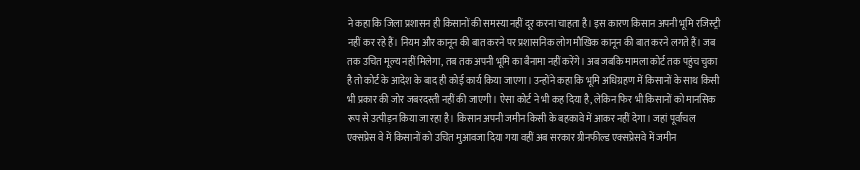ने कहा कि जिला प्रशासन ही किसानों की समस्या नहीं दूर करना चाहता है। इस कारण किसान अपनी भूमि रजिस्ट्री नहीं कर रहे हैं। नियम और कानून की बात करने पर प्रशासनिक लोग मौखिक कानून की बात करने लगते हैं। जब तक उचित मूल्य नहीं मिलेगा, तब तक अपनी भूमि का बैनामा नहीं करेंगे। अब जबकि मामला कोर्ट तक पहुंच चुका है तो कोर्ट के आदेश के बाद ही कोई कार्य किया जाएगा। उन्होंने कहा कि भूमि अधिग्रहण में किसानों के साथ किसी भी प्रकार की जोर जबरदस्ती नहीं की जाएगी। ऐसा कोर्ट ने भी कह दिया है, लेकिन फिर भी किसानों को मानसिक रूप से उत्पीड़न किया जा रहा है। किसान अपनी जमीन किसी के बहकावे में आकर नहीं देगा। जहां पूर्वांचल एक्सप्रेस वे में किसानों को उचित मुआवजा दिया गया वहीं अब सरकार ग्रीनफील्ड एक्सप्रेसवे में जमीन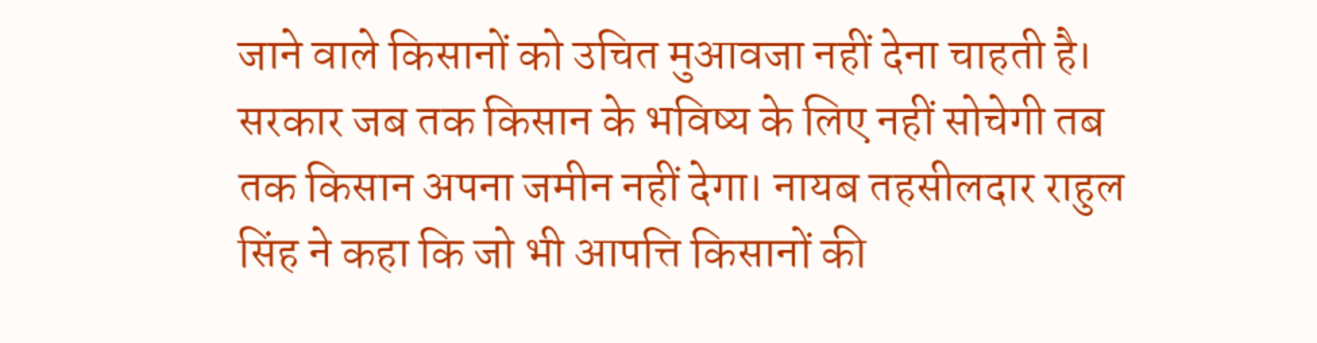जाने वाले किसानों को उचित मुआवजा नहीं देना चाहती है। सरकार जब तक किसान के भविष्य के लिए नहीं सोचेगी तब तक किसान अपना जमीन नहीं देगा। नायब तहसीलदार राहुल सिंह ने कहा कि जो भी आपत्ति किसानों की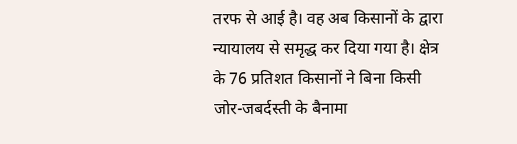तरफ से आई है। वह अब किसानों के द्वारा न्यायालय से समृद्ध कर दिया गया है। क्षेत्र के 76 प्रतिशत किसानों ने बिना किसी जोर-जबर्दस्ती के बैनामा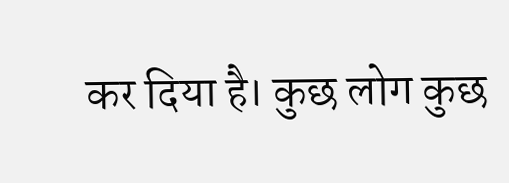कर दिया है। कुछ लोग कुछ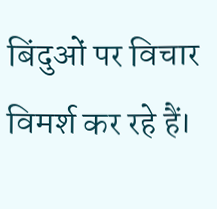बिंदुओं पर विचार विमर्श कर रहे हैं।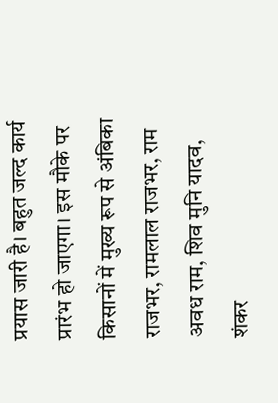प्रयास जारी है। बहुत जल्द कार्य प्रारंभ हो जाएगा। इस मौके पर किसानों में मुख्य रूप से अंबिका राजभर, रामलाल राजभर, राम अवध राम, शिव मुनि यादव, शंकर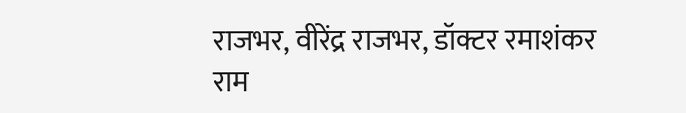राजभर, वीरेंद्र राजभर, डॉक्टर रमाशंकर राम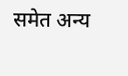समेत अन्य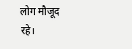लोग मौजूद रहे।